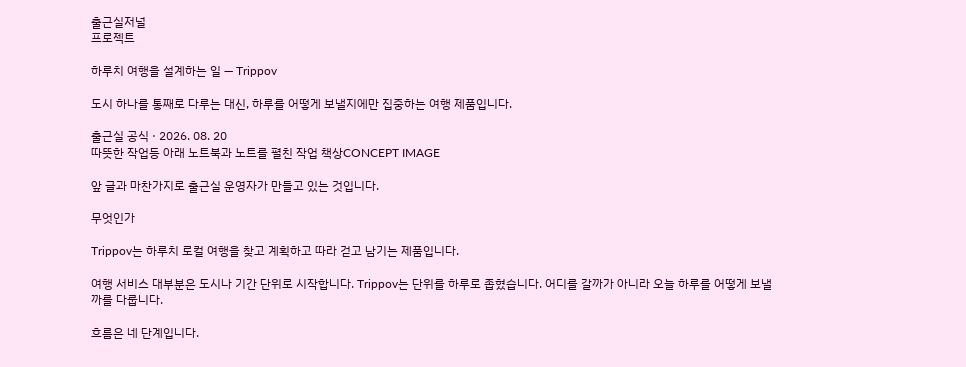출근실저널
프로젝트

하루치 여행을 설계하는 일 — Trippov

도시 하나를 통째로 다루는 대신, 하루를 어떻게 보낼지에만 집중하는 여행 제품입니다.

출근실 공식 · 2026. 08. 20
따뜻한 작업등 아래 노트북과 노트를 펼친 작업 책상CONCEPT IMAGE

앞 글과 마찬가지로 출근실 운영자가 만들고 있는 것입니다.

무엇인가

Trippov는 하루치 로컬 여행을 찾고 계획하고 따라 걷고 남기는 제품입니다.

여행 서비스 대부분은 도시나 기간 단위로 시작합니다. Trippov는 단위를 하루로 좁혔습니다. 어디를 갈까가 아니라 오늘 하루를 어떻게 보낼까를 다룹니다.

흐름은 네 단계입니다.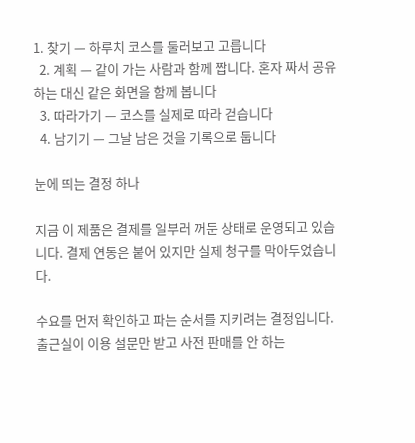1. 찾기 — 하루치 코스를 둘러보고 고릅니다
  2. 계획 — 같이 가는 사람과 함께 짭니다. 혼자 짜서 공유하는 대신 같은 화면을 함께 봅니다
  3. 따라가기 — 코스를 실제로 따라 걷습니다
  4. 남기기 — 그날 남은 것을 기록으로 둡니다

눈에 띄는 결정 하나

지금 이 제품은 결제를 일부러 꺼둔 상태로 운영되고 있습니다. 결제 연동은 붙어 있지만 실제 청구를 막아두었습니다.

수요를 먼저 확인하고 파는 순서를 지키려는 결정입니다. 출근실이 이용 설문만 받고 사전 판매를 안 하는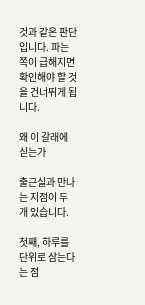것과 같은 판단입니다. 파는 쪽이 급해지면 확인해야 할 것을 건너뛰게 됩니다.

왜 이 갈래에 싣는가

출근실과 만나는 지점이 두 개 있습니다.

첫째, 하루를 단위로 삼는다는 점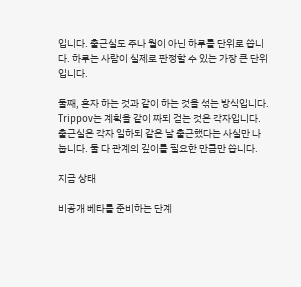입니다. 출근실도 주나 월이 아닌 하루를 단위로 씁니다. 하루는 사람이 실제로 판정할 수 있는 가장 큰 단위입니다.

둘째, 혼자 하는 것과 같이 하는 것을 섞는 방식입니다. Trippov는 계획을 같이 짜되 걷는 것은 각자입니다. 출근실은 각자 일하되 같은 날 출근했다는 사실만 나눕니다. 둘 다 관계의 깊이를 필요한 만큼만 씁니다.

지금 상태

비공개 베타를 준비하는 단계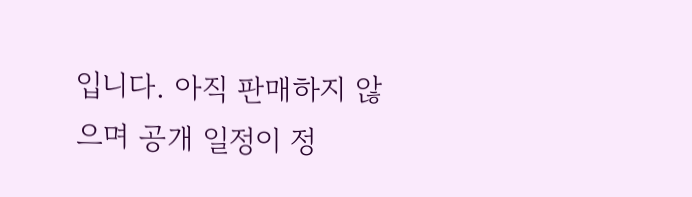입니다. 아직 판매하지 않으며 공개 일정이 정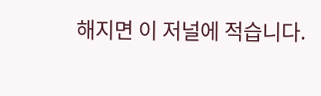해지면 이 저널에 적습니다.